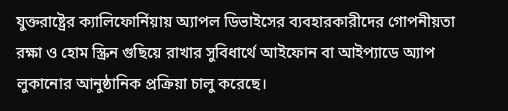যুক্তরাষ্ট্রের ক্যালিফোর্নিয়ায় অ্যাপল ডিভাইসের ব্যবহারকারীদের গোপনীয়তা রক্ষা ও হোম স্ক্রিন গুছিয়ে রাখার সুবিধার্থে আইফোন বা আইপ্যাডে অ্যাপ লুকানোর আনুষ্ঠানিক প্রক্রিয়া চালু করেছে।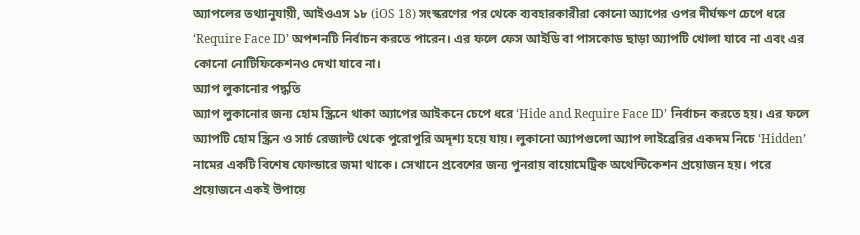অ্যাপলের তথ্যানুযায়ী, আইওএস ১৮ (iOS 18) সংস্করণের পর থেকে ব্যবহারকারীরা কোনো অ্যাপের ওপর দীর্ঘক্ষণ চেপে ধরে ‘Require Face ID’ অপশনটি নির্বাচন করতে পারেন। এর ফলে ফেস আইডি বা পাসকোড ছাড়া অ্যাপটি খোলা যাবে না এবং এর কোনো নোটিফিকেশনও দেখা যাবে না।
অ্যাপ লুকানোর পদ্ধতি
অ্যাপ লুকানোর জন্য হোম স্ক্রিনে থাকা অ্যাপের আইকনে চেপে ধরে ‘Hide and Require Face ID’ নির্বাচন করতে হয়। এর ফলে অ্যাপটি হোম স্ক্রিন ও সার্চ রেজাল্ট থেকে পুরোপুরি অদৃশ্য হয়ে যায়। লুকানো অ্যাপগুলো অ্যাপ লাইব্রেরির একদম নিচে ‘Hidden’ নামের একটি বিশেষ ফোল্ডারে জমা থাকে। সেখানে প্রবেশের জন্য পুনরায় বায়োমেট্রিক অথেন্টিকেশন প্রয়োজন হয়। পরে প্রয়োজনে একই উপায়ে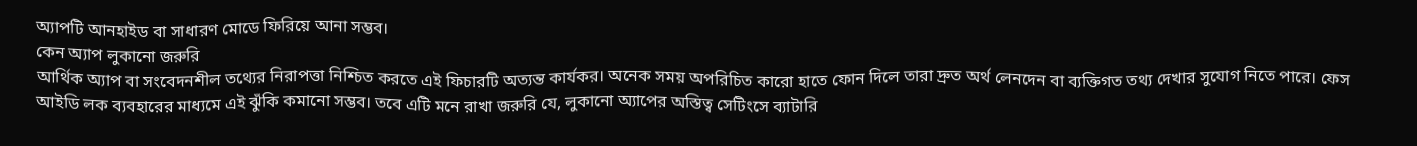অ্যাপটি আনহাইড বা সাধারণ মোডে ফিরিয়ে আনা সম্ভব।
কেন অ্যাপ লুকানো জরুরি
আর্থিক অ্যাপ বা সংবেদনশীল তথ্যের নিরাপত্তা নিশ্চিত করতে এই ফিচারটি অত্যন্ত কার্যকর। অনেক সময় অপরিচিত কারো হাতে ফোন দিলে তারা দ্রুত অর্থ লেনদেন বা ব্যক্তিগত তথ্য দেখার সুযোগ নিতে পারে। ফেস আইডি লক ব্যবহারের মাধ্যমে এই ঝুঁকি কমানো সম্ভব। তবে এটি মনে রাখা জরুরি যে, লুকানো অ্যাপের অস্তিত্ব সেটিংসে ব্যাটারি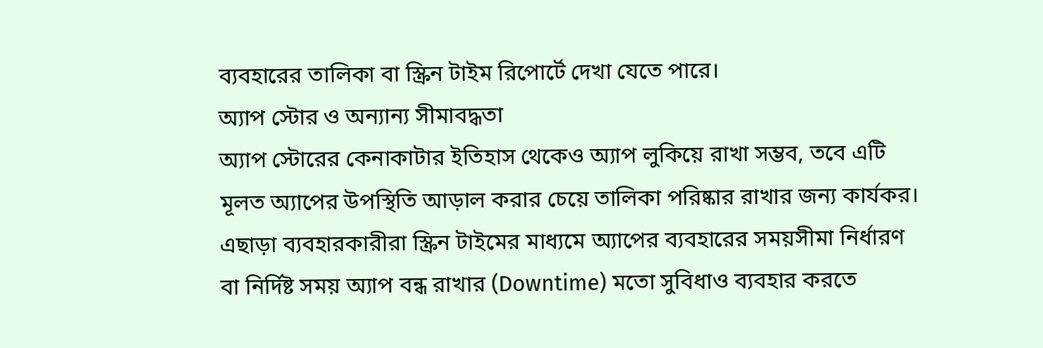ব্যবহারের তালিকা বা স্ক্রিন টাইম রিপোর্টে দেখা যেতে পারে।
অ্যাপ স্টোর ও অন্যান্য সীমাবদ্ধতা
অ্যাপ স্টোরের কেনাকাটার ইতিহাস থেকেও অ্যাপ লুকিয়ে রাখা সম্ভব, তবে এটি মূলত অ্যাপের উপস্থিতি আড়াল করার চেয়ে তালিকা পরিষ্কার রাখার জন্য কার্যকর। এছাড়া ব্যবহারকারীরা স্ক্রিন টাইমের মাধ্যমে অ্যাপের ব্যবহারের সময়সীমা নির্ধারণ বা নির্দিষ্ট সময় অ্যাপ বন্ধ রাখার (Downtime) মতো সুবিধাও ব্যবহার করতে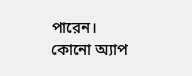পারেন। কোনো অ্যাপ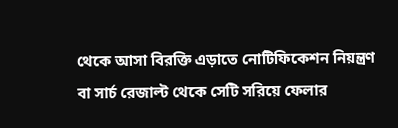থেকে আসা বিরক্তি এড়াতে নোটিফিকেশন নিয়ন্ত্রণ বা সার্চ রেজাল্ট থেকে সেটি সরিয়ে ফেলার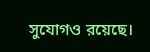সুযোগও রয়েছে।